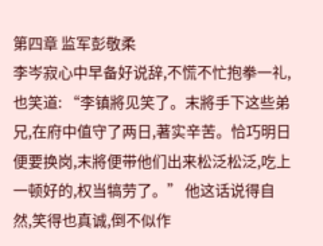第四章 监军彭敬柔
李岑寂心中早备好说辞,不慌不忙抱拳一礼,也笑道: “李镇將见笑了。末將手下这些弟兄,在府中值守了两日,著实辛苦。恰巧明日便要换岗,末將便带他们出来松泛松泛,吃上一顿好的,权当犒劳了。” 他这话说得自然,笑得也真诚,倒不似作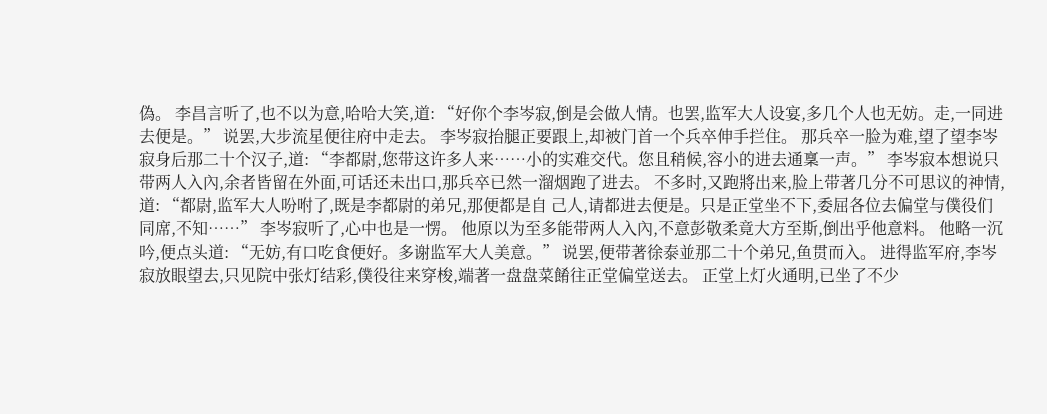偽。 李昌言听了,也不以为意,哈哈大笑,道: “好你个李岑寂,倒是会做人情。也罢,监军大人设宴,多几个人也无妨。走,一同进去便是。” 说罢,大步流星便往府中走去。 李岑寂抬腿正要跟上,却被门首一个兵卒伸手拦住。 那兵卒一脸为难,望了望李岑寂身后那二十个汉子,道: “李都尉,您带这许多人来……小的实难交代。您且稍候,容小的进去通稟一声。” 李岑寂本想说只带两人入內,余者皆留在外面,可话还未出口,那兵卒已然一溜烟跑了进去。 不多时,又跑將出来,脸上带著几分不可思议的神情,道: “都尉,监军大人吩咐了,既是李都尉的弟兄,那便都是自 己人,请都进去便是。只是正堂坐不下,委屈各位去偏堂与僕役们同席,不知……” 李岑寂听了,心中也是一愣。 他原以为至多能带两人入內,不意彭敬柔竟大方至斯,倒出乎他意料。 他略一沉吟,便点头道: “无妨,有口吃食便好。多谢监军大人美意。” 说罢,便带著徐泰並那二十个弟兄,鱼贯而入。 进得监军府,李岑寂放眼望去,只见院中张灯结彩,僕役往来穿梭,端著一盘盘菜餚往正堂偏堂送去。 正堂上灯火通明,已坐了不少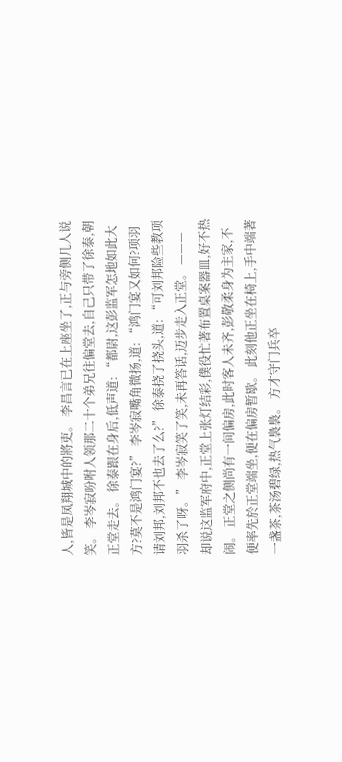人,皆是凤翔城中的將吏。 李昌言已在上座坐了,正与旁侧几人说笑。 李岑寂吩咐人领那二十个弟兄往偏堂去,自己只带了徐泰,朝正堂走去。 徐泰跟在身后,低声道: “都尉,这彭监军怎地如此大方?莫不是鸿门宴?” 李岑寂嘴角微扬,道: “鸿门宴又如何?项羽请刘邦,刘邦不也去了么?” 徐泰挠了挠头,道: “可刘邦险些教项羽杀了呀。” 李岑寂笑了笑,未再答话,迈步走入正堂。 ——— 却说这监军府中,正堂上张灯结彩,僕役忙著布置桌案器皿,好不热闹。 正堂之侧尚有一间偏房,此时客人未齐,彭敬柔身为主家,不便率先於正堂端坐,便在偏房暂歇。 此刻他正坐在椅上,手中端著一盏茶,茶汤碧绿,热气裊裊。 方才守门兵卒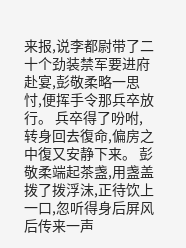来报,说李都尉带了二十个劲装禁军要进府赴宴,彭敬柔略一思忖,便挥手令那兵卒放行。 兵卒得了吩咐,转身回去復命,偏房之中復又安静下来。 彭敬柔端起茶盏,用盏盖拨了拨浮沫,正待饮上一口,忽听得身后屏风后传来一声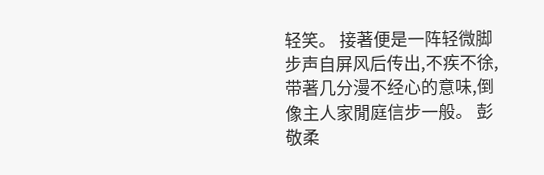轻笑。 接著便是一阵轻微脚步声自屏风后传出,不疾不徐,带著几分漫不经心的意味,倒像主人家閒庭信步一般。 彭敬柔